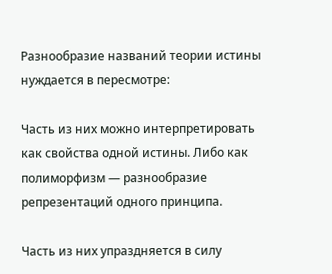Разнообразие названий теории истины нуждается в пересмотре:

Часть из них можно интерпретировать как свойства одной истины. Либо как полиморфизм — разнообразие репрезентаций одного принципа.

Часть из них упраздняется в силу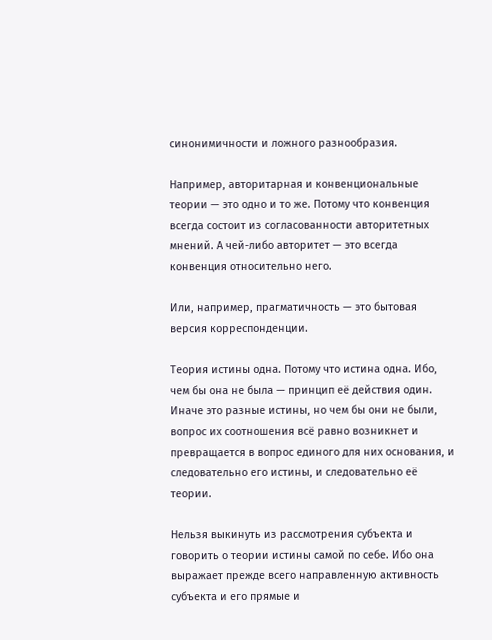синонимичности и ложного разнообразия.

Например, авторитарная и конвенциональные теории — это одно и то же. Потому что конвенция всегда состоит из согласованности авторитетных мнений. А чей-либо авторитет — это всегда конвенция относительно него.

Или, например, прагматичность — это бытовая версия корреспонденции.

Теория истины одна. Потому что истина одна. Ибо, чем бы она не была — принцип её действия один. Иначе это разные истины, но чем бы они не были, вопрос их соотношения всё равно возникнет и превращается в вопрос единого для них основания, и следовательно его истины, и следовательно её теории.

Нельзя выкинуть из рассмотрения субъекта и говорить о теории истины самой по себе. Ибо она выражает прежде всего направленную активность субъекта и его прямые и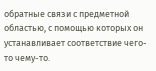обратные связи с предметной областью, с помощью которых он устанавливает соответствие чего-то чему-то.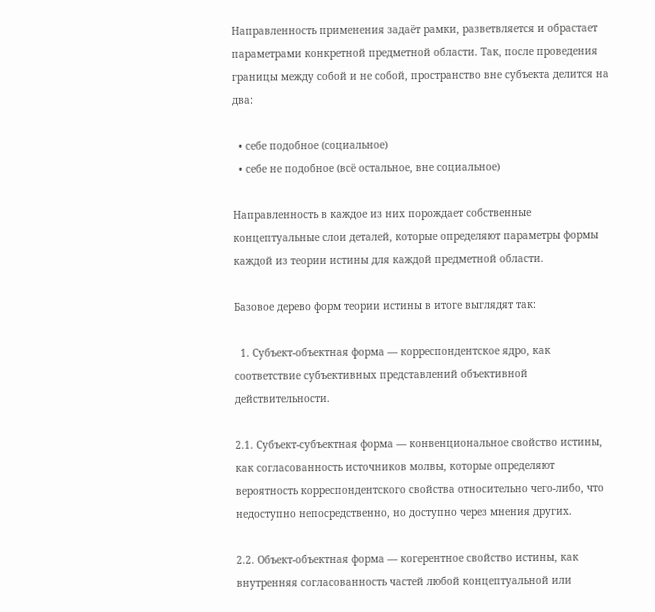Направленность применения задаёт рамки, разветвляется и обрастает параметрами конкретной предметной области. Так, после проведения границы между собой и не собой, пространство вне субъекта делится на два:

  • себе подобное (социальное)
  • себе не подобное (всё остальное, вне социальное)

Направленность в каждое из них порождает собственные концептуальные слои деталей, которые определяют параметры формы каждой из теории истины для каждой предметной области.

Базовое дерево форм теории истины в итоге выглядят так:

  1. Субъект-объектная форма — корреспондентское ядро, как соответствие субъективных представлений объективной действительности.

2.1. Субъект-субъектная форма — конвенциональное свойство истины, как согласованность источников молвы, которые определяют вероятность корреспондентского свойства относительно чего-либо, что недоступно непосредственно, но доступно через мнения других.

2.2. Объект-объектная форма — когерентное свойство истины, как внутренняя согласованность частей любой концептуальной или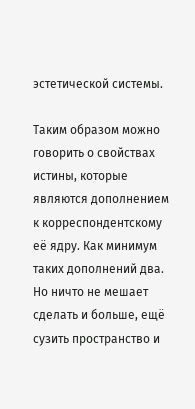эстетической системы.

Таким образом можно говорить о свойствах истины, которые являются дополнением к корреспондентскому её ядру. Как минимум таких дополнений два. Но ничто не мешает сделать и больше, ещё сузить пространство и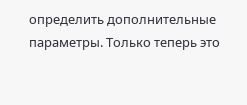определить дополнительные параметры. Только теперь это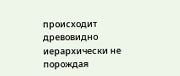происходит древовидно иерархически не порождая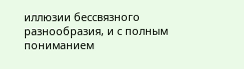иллюзии бессвязного разнообразия, и с полным пониманием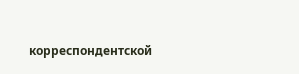корреспондентской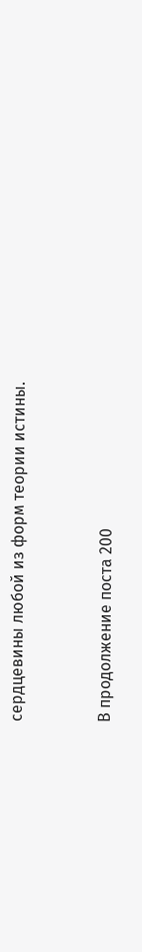сердцевины любой из форм теории истины.


В продолжение поста 200